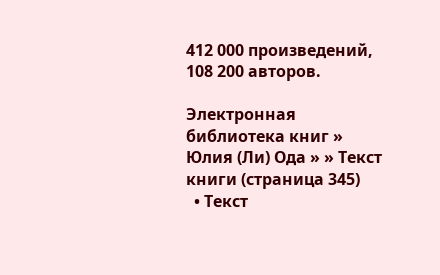412 000 произведений, 108 200 авторов.

Электронная библиотека книг » Юлия (Ли) Ода » » Текст книги (страница 345)
  • Текст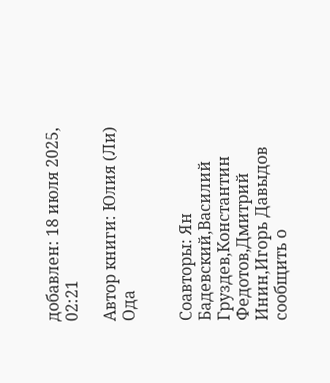добавлен: 18 июля 2025, 02:21

Автор книги: Юлия (Ли) Ода


Соавторы: Ян Бадевский,Василий Груздев,Константин Федотов,Дмитрий Инин,Игорь Давыдов
сообщить о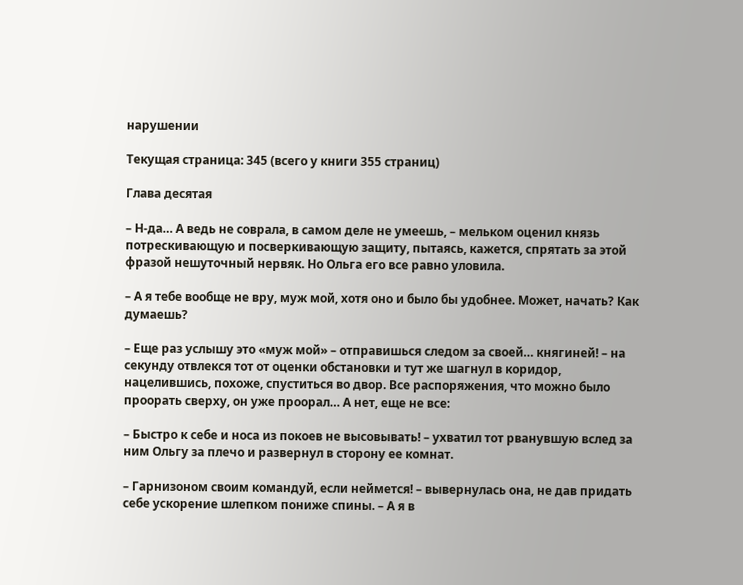нарушении

Текущая страница: 345 (всего у книги 355 страниц)

Глава десятая

– Н-да… А ведь не соврала, в самом деле не умеешь, – мельком оценил князь потрескивающую и посверкивающую защиту, пытаясь, кажется, спрятать за этой фразой нешуточный нервяк. Но Ольга его все равно уловила.

– А я тебе вообще не вру, муж мой, хотя оно и было бы удобнее. Может, начать? Как думаешь?

– Еще раз услышу это «муж мой» – отправишься следом за своей… княгиней! – на секунду отвлекся тот от оценки обстановки и тут же шагнул в коридор, нацелившись, похоже, спуститься во двор. Все распоряжения, что можно было проорать сверху, он уже проорал… А нет, еще не все:

– Быстро к себе и носа из покоев не высовывать! – ухватил тот рванувшую вслед за ним Ольгу за плечо и развернул в сторону ее комнат.

– Гарнизоном своим командуй, если неймется! – вывернулась она, не дав придать себе ускорение шлепком пониже спины. – А я в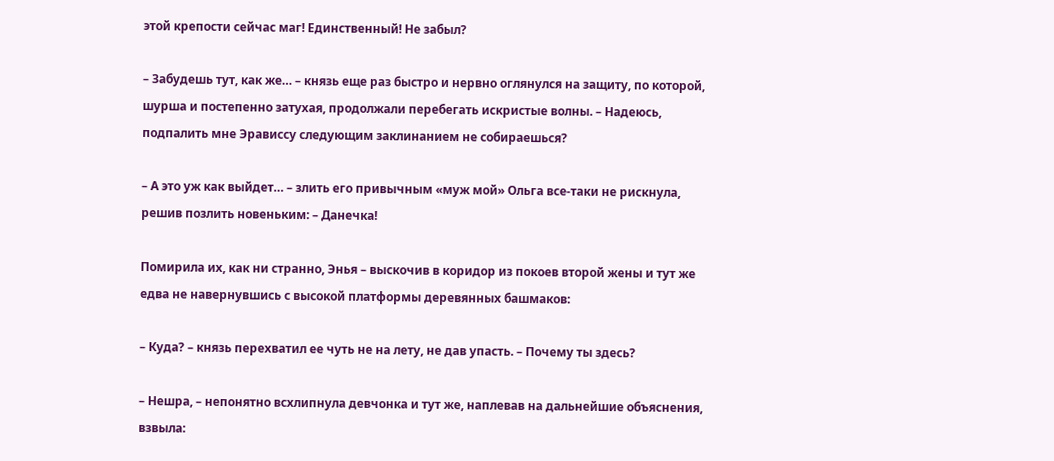этой крепости сейчас маг! Единственный! Не забыл?

– Забудешь тут, как же… – князь еще раз быстро и нервно оглянулся на защиту, по которой, шурша и постепенно затухая, продолжали перебегать искристые волны. – Надеюсь, подпалить мне Эрависсу следующим заклинанием не собираешься?

– А это уж как выйдет… – злить его привычным «муж мой» Ольга все-таки не рискнула, решив позлить новеньким: – Данечка!

Помирила их, как ни странно, Энья – выскочив в коридор из покоев второй жены и тут же едва не навернувшись с высокой платформы деревянных башмаков:

– Куда? – князь перехватил ее чуть не на лету, не дав упасть. – Почему ты здесь?

– Нешра, – непонятно всхлипнула девчонка и тут же, наплевав на дальнейшие объяснения, взвыла: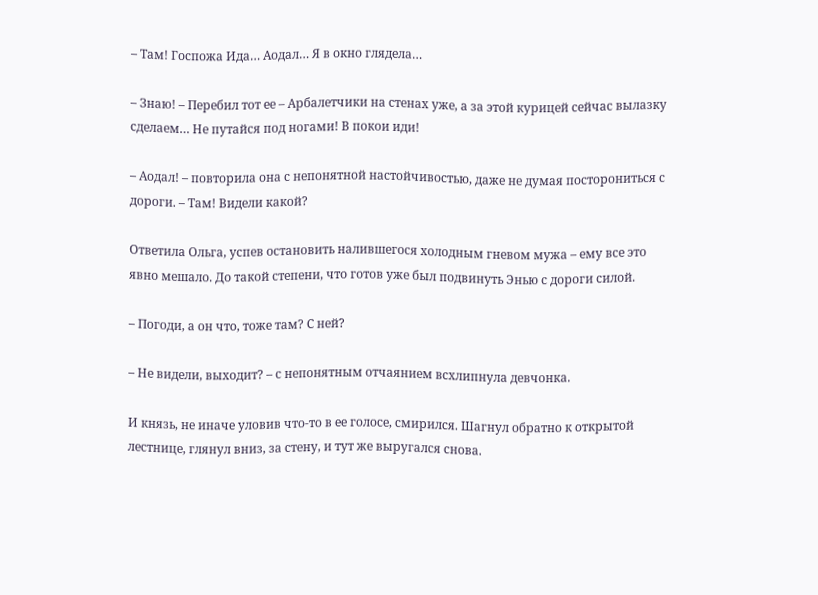– Там! Госпожа Ида… Аодал… Я в окно глядела…

– Знаю! – Перебил тот ее – Арбалетчики на стенах уже, а за этой курицей сейчас вылазку сделаем… Не путайся под ногами! В покои иди!

– Аодал! – повторила она с непонятной настойчивостью, даже не думая посторониться с дороги. – Там! Видели какой?

Ответила Ольга, успев остановить налившегося холодным гневом мужа – ему все это явно мешало. До такой степени, что готов уже был подвинуть Энью с дороги силой.

– Погоди, а он что, тоже там? С ней?

– Не видели, выходит? – с непонятным отчаянием всхлипнула девчонка.

И князь, не иначе уловив что-то в ее голосе, смирился. Шагнул обратно к открытой лестнице, глянул вниз, за стену, и тут же выругался снова.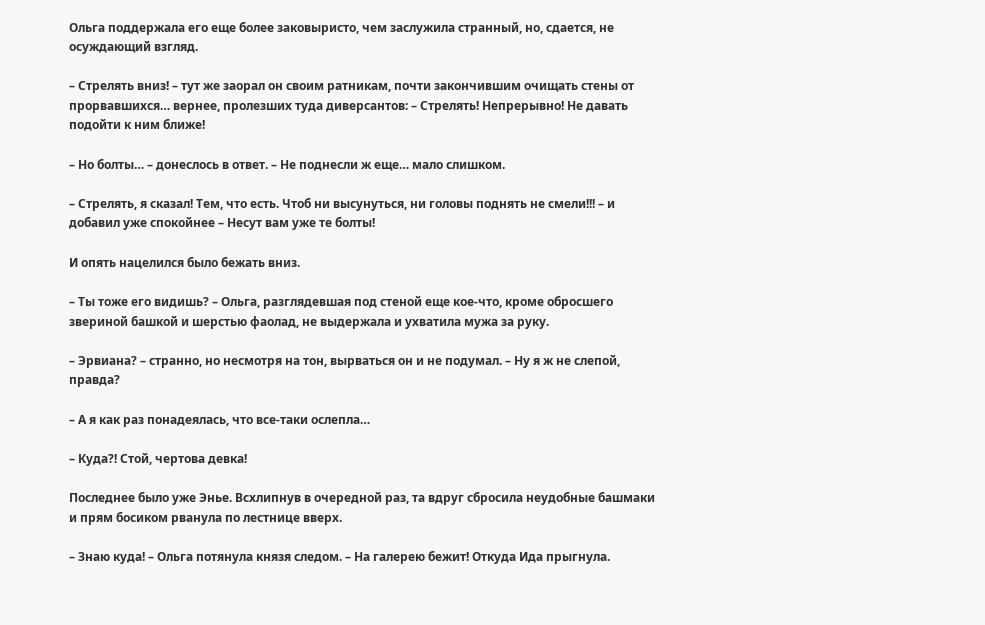Ольга поддержала его еще более заковыристо, чем заслужила странный, но, сдается, не осуждающий взгляд.

– Стрелять вниз! – тут же заорал он своим ратникам, почти закончившим очищать стены от прорвавшихся… вернее, пролезших туда диверсантов: – Стрелять! Непрерывно! Не давать подойти к ним ближе!

– Но болты… – донеслось в ответ. – Не поднесли ж еще… мало слишком.

– Стрелять, я сказал! Тем, что есть. Чтоб ни высунуться, ни головы поднять не смели!!! – и добавил уже спокойнее – Несут вам уже те болты!

И опять нацелился было бежать вниз.

– Ты тоже его видишь? – Ольга, разглядевшая под стеной еще кое-что, кроме обросшего звериной башкой и шерстью фаолад, не выдержала и ухватила мужа за руку.

– Эрвиана? – странно, но несмотря на тон, вырваться он и не подумал. – Ну я ж не слепой, правда?

– А я как раз понадеялась, что все-таки ослепла…

– Куда?! Стой, чертова девка!

Последнее было уже Энье. Всхлипнув в очередной раз, та вдруг сбросила неудобные башмаки и прям босиком рванула по лестнице вверх.

– Знаю куда! – Ольга потянула князя следом. – На галерею бежит! Откуда Ида прыгнула.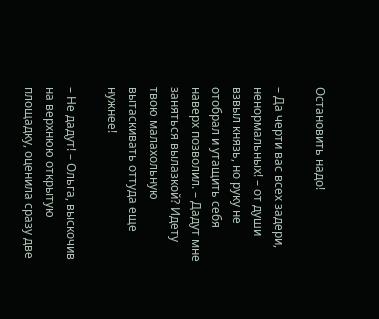Остановить надо!

– Да черти вас всех задери, ненормальных! – от души взвыл князь, но руку не отобрал и утащить себя наверх позволил. – Дадут мне заняться вылазкой? Идету твою малахольную вытаскивать оттуда еще нужнее!

– Не дадут! – Ольга, выскочив на верхнюю открытую площадку, оценила сразу две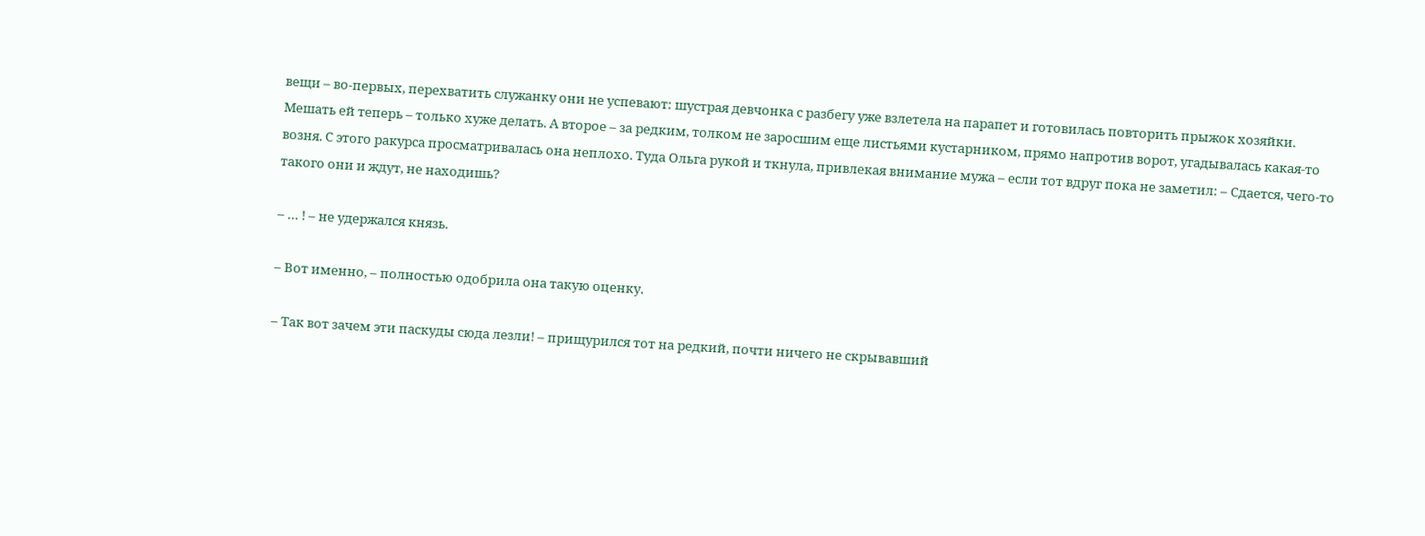вещи – во-первых, перехватить служанку они не успевают: шустрая девчонка с разбегу уже взлетела на парапет и готовилась повторить прыжок хозяйки. Мешать ей теперь – только хуже делать. А второе – за редким, толком не заросшим еще листьями кустарником, прямо напротив ворот, угадывалась какая-то возня. С этого ракурса просматривалась она неплохо. Туда Ольга рукой и ткнула, привлекая внимание мужа – если тот вдруг пока не заметил: – Сдается, чего-то такого они и ждут, не находишь?

– … ! – не удержался князь.

– Вот именно, – полностью одобрила она такую оценку.

– Так вот зачем эти паскуды сюда лезли! – прищурился тот на редкий, почти ничего не скрывавший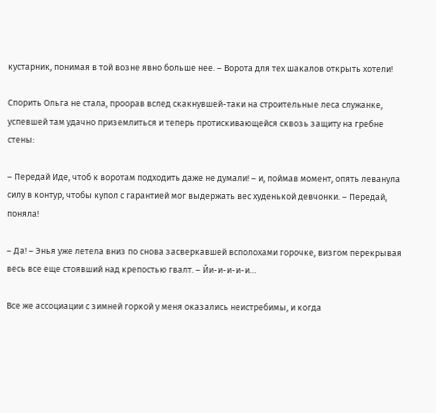кустарник, понимая в той возне явно больше нее. – Ворота для тех шакалов открыть хотели!

Спорить Ольга не стала, проорав вслед скакнувшей-таки на строительные леса служанке, успевшей там удачно приземлиться и теперь протискивающейся сквозь защиту на гребне стены:

– Передай Иде, чтоб к воротам подходить даже не думали! – и, поймав момент, опять леванула силу в контур, чтобы купол с гарантией мог выдержать вес худенькой девчонки. – Передай, поняла!

– Да! – Энья уже летела вниз по снова засверкавшей всполохами горочке, визгом перекрывая весь все еще стоявший над крепостью гвалт. – Йи-и-и-и-и…

Все же ассоциации с зимней горкой у меня оказались неистребимы, и когда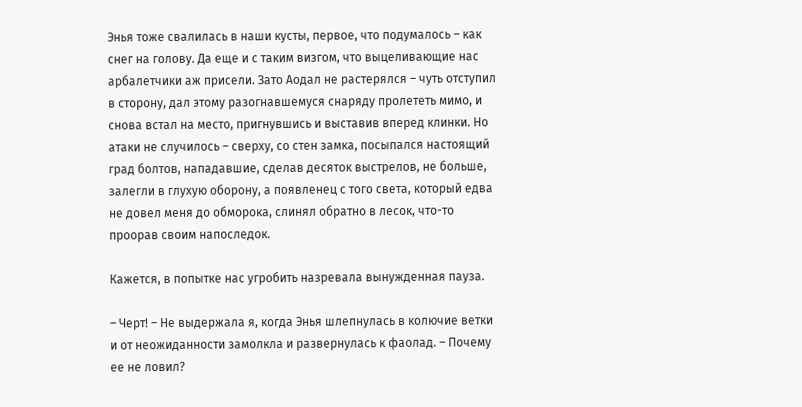Энья тоже свалилась в наши кусты, первое, что подумалось – как снег на голову. Да еще и с таким визгом, что выцеливающие нас арбалетчики аж присели. Зато Аодал не растерялся – чуть отступил в сторону, дал этому разогнавшемуся снаряду пролететь мимо, и снова встал на место, пригнувшись и выставив вперед клинки. Но атаки не случилось – сверху, со стен замка, посыпался настоящий град болтов, нападавшие, сделав десяток выстрелов, не больше, залегли в глухую оборону, а появленец с того света, который едва не довел меня до обморока, слинял обратно в лесок, что-то проорав своим напоследок.

Кажется, в попытке нас угробить назревала вынужденная пауза.

– Черт! – Не выдержала я, когда Энья шлепнулась в колючие ветки и от неожиданности замолкла и развернулась к фаолад. – Почему ее не ловил?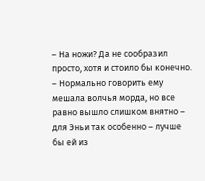– На ножи? Да не сообразил просто, хотя и стоило бы конечно. – Нормально говорить ему мешала волчья морда, но все равно вышло слишком внятно – для Эньи так особенно – лучше бы ей из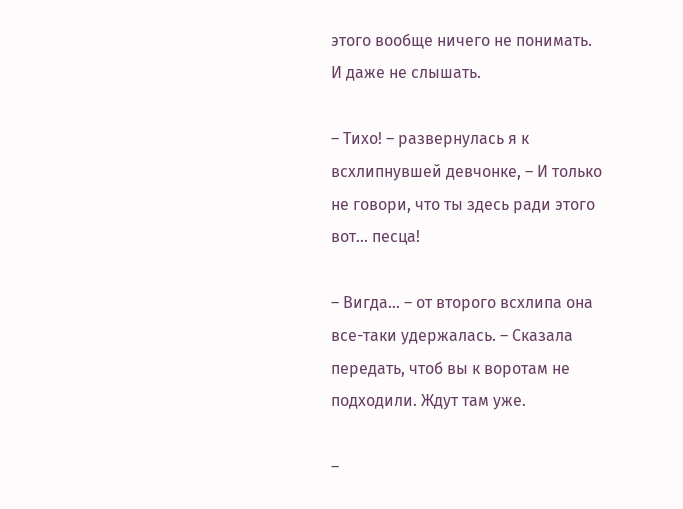этого вообще ничего не понимать. И даже не слышать.

– Тихо! – развернулась я к всхлипнувшей девчонке, – И только не говори, что ты здесь ради этого вот… песца!

– Вигда… – от второго всхлипа она все-таки удержалась. – Сказала передать, чтоб вы к воротам не подходили. Ждут там уже.

–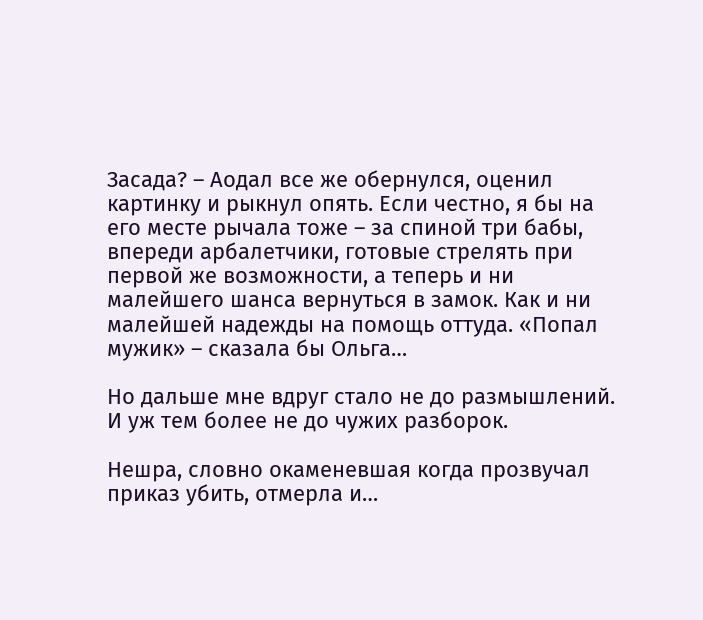Засада? – Аодал все же обернулся, оценил картинку и рыкнул опять. Если честно, я бы на его месте рычала тоже – за спиной три бабы, впереди арбалетчики, готовые стрелять при первой же возможности, а теперь и ни малейшего шанса вернуться в замок. Как и ни малейшей надежды на помощь оттуда. «Попал мужик» – сказала бы Ольга…

Но дальше мне вдруг стало не до размышлений. И уж тем более не до чужих разборок.

Нешра, словно окаменевшая когда прозвучал приказ убить, отмерла и…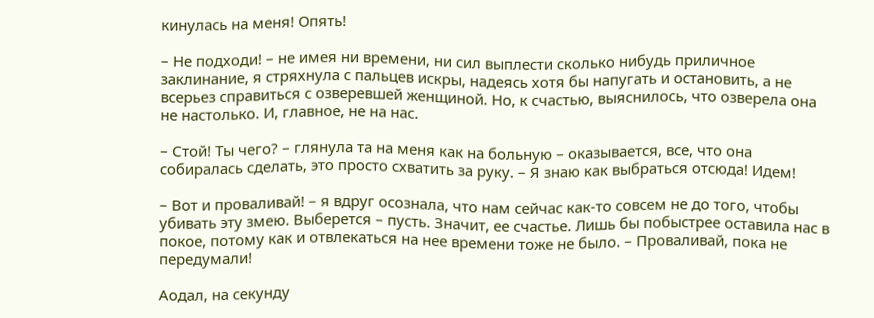кинулась на меня! Опять!

– Не подходи! – не имея ни времени, ни сил выплести сколько нибудь приличное заклинание, я стряхнула с пальцев искры, надеясь хотя бы напугать и остановить, а не всерьез справиться с озверевшей женщиной. Но, к счастью, выяснилось, что озверела она не настолько. И, главное, не на нас.

– Стой! Ты чего? – глянула та на меня как на больную – оказывается, все, что она собиралась сделать, это просто схватить за руку. – Я знаю как выбраться отсюда! Идем!

– Вот и проваливай! – я вдруг осознала, что нам сейчас как-то совсем не до того, чтобы убивать эту змею. Выберется – пусть. Значит, ее счастье. Лишь бы побыстрее оставила нас в покое, потому как и отвлекаться на нее времени тоже не было. – Проваливай, пока не передумали!

Аодал, на секунду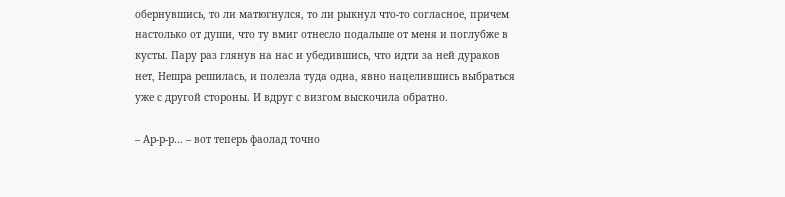обернувшись, то ли матюгнулся, то ли рыкнул что-то согласное, причем настолько от души, что ту вмиг отнесло подальше от меня и поглубже в кусты. Пару раз глянув на нас и убедившись, что идти за ней дураков нет, Нешра решилась, и полезла туда одна, явно нацелившись выбраться уже с другой стороны. И вдруг с визгом выскочила обратно.

– Ар-р-р… – вот теперь фаолад точно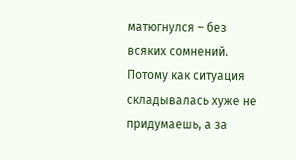матюгнулся – без всяких сомнений. Потому как ситуация складывалась хуже не придумаешь, а за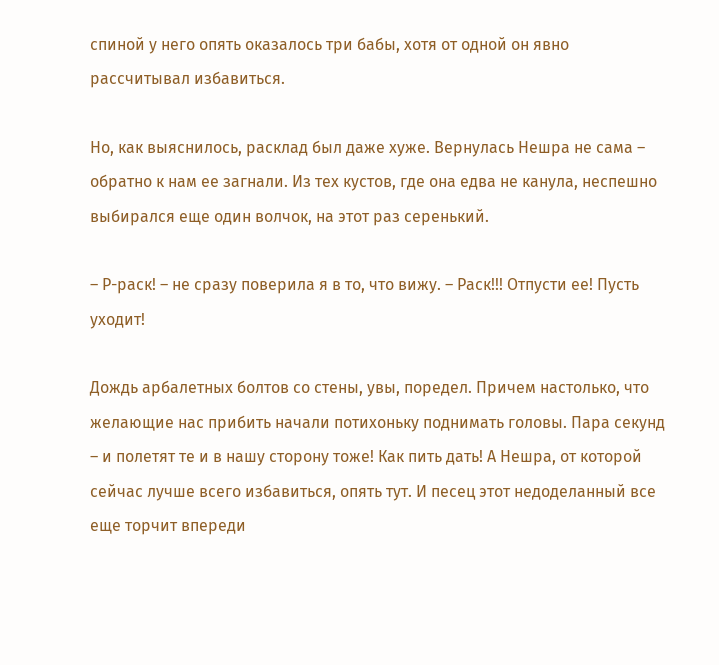спиной у него опять оказалось три бабы, хотя от одной он явно рассчитывал избавиться.

Но, как выяснилось, расклад был даже хуже. Вернулась Нешра не сама – обратно к нам ее загнали. Из тех кустов, где она едва не канула, неспешно выбирался еще один волчок, на этот раз серенький.

– Р-раск! – не сразу поверила я в то, что вижу. – Раск!!! Отпусти ее! Пусть уходит!

Дождь арбалетных болтов со стены, увы, поредел. Причем настолько, что желающие нас прибить начали потихоньку поднимать головы. Пара секунд – и полетят те и в нашу сторону тоже! Как пить дать! А Нешра, от которой сейчас лучше всего избавиться, опять тут. И песец этот недоделанный все еще торчит впереди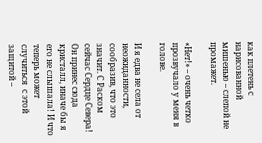как плетень с нарисованной мишенью – слепой не промажет.

«Нет!» – очень четко прозвучало у меня в голове.

И я едва не села от неожиданности, сообразив, что это значит. С Раском сейчас Сердце Севера! Он принес сюда кристалл, иначе бы я его не слышала! И что теперь может случиться  с этой защитой –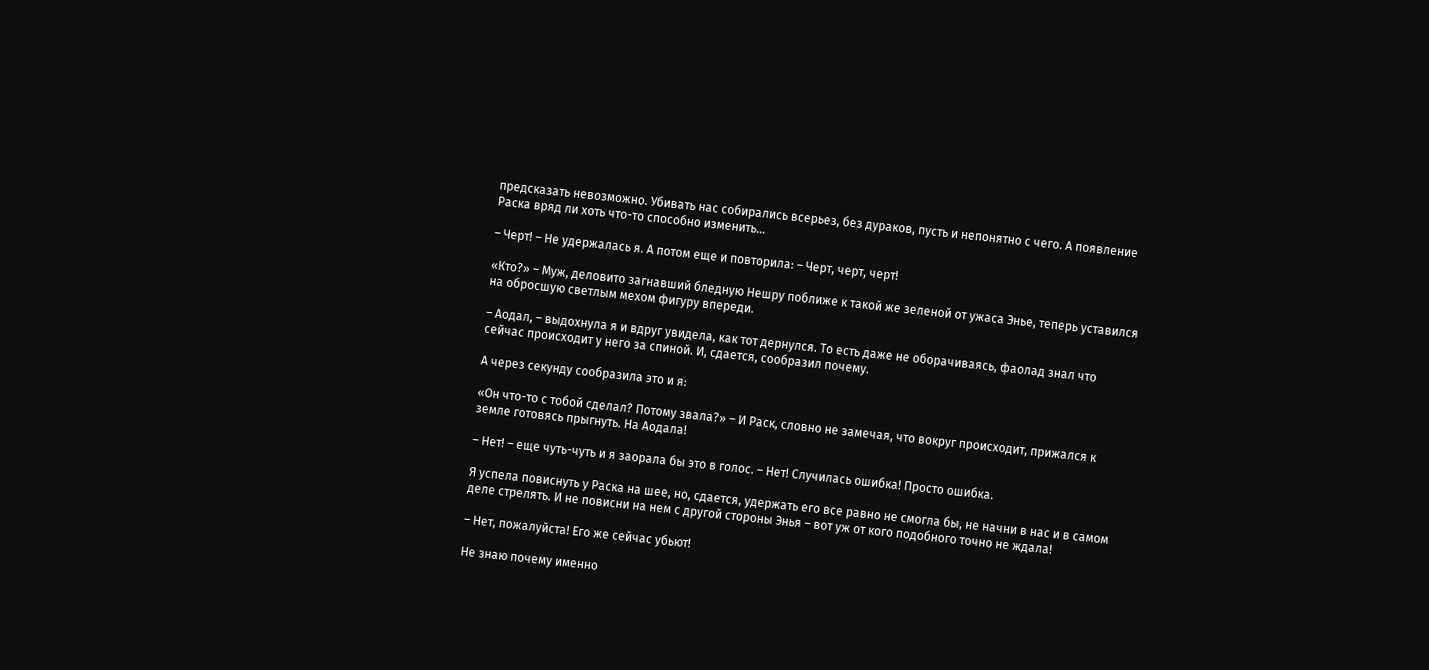предсказать невозможно. Убивать нас собирались всерьез, без дураков, пусть и непонятно с чего. А появление Раска вряд ли хоть что-то способно изменить…

– Черт! – Не удержалась я. А потом еще и повторила: – Черт, черт, черт!

«Кто?» – Муж, деловито загнавший бледную Нешру поближе к такой же зеленой от ужаса Энье, теперь уставился на обросшую светлым мехом фигуру впереди.

– Аодал, – выдохнула я и вдруг увидела, как тот дернулся. То есть даже не оборачиваясь, фаолад знал что сейчас происходит у него за спиной. И, сдается, сообразил почему.

А через секунду сообразила это и я:

«Он что-то с тобой сделал? Потому звала?» – И Раск, словно не замечая, что вокруг происходит, прижался к земле готовясь прыгнуть. На Аодала!

– Нет! – еще чуть-чуть и я заорала бы это в голос. – Нет! Случилась ошибка! Просто ошибка.

Я успела повиснуть у Раска на шее, но, сдается, удержать его все равно не смогла бы, не начни в нас и в самом деле стрелять. И не повисни на нем с другой стороны Энья – вот уж от кого подобного точно не ждала!

– Нет, пожалуйста! Его же сейчас убьют!

Не знаю почему именно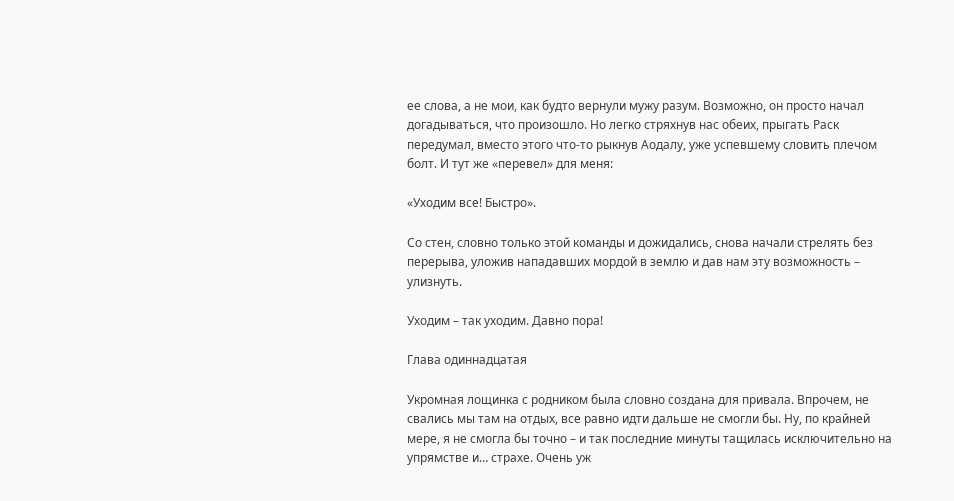ее слова, а не мои, как будто вернули мужу разум. Возможно, он просто начал догадываться, что произошло. Но легко стряхнув нас обеих, прыгать Раск передумал, вместо этого что-то рыкнув Аодалу, уже успевшему словить плечом болт. И тут же «перевел» для меня:

«Уходим все! Быстро».

Со стен, словно только этой команды и дожидались, снова начали стрелять без перерыва, уложив нападавших мордой в землю и дав нам эту возможность – улизнуть.

Уходим – так уходим. Давно пора!

Глава одиннадцатая

Укромная лощинка с родником была словно создана для привала. Впрочем, не свались мы там на отдых, все равно идти дальше не смогли бы. Ну, по крайней мере, я не смогла бы точно – и так последние минуты тащилась исключительно на упрямстве и… страхе. Очень уж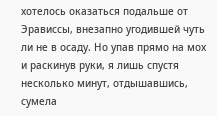хотелось оказаться подальше от Эрависсы, внезапно угодившей чуть ли не в осаду. Но упав прямо на мох и раскинув руки, я лишь спустя несколько минут, отдышавшись, сумела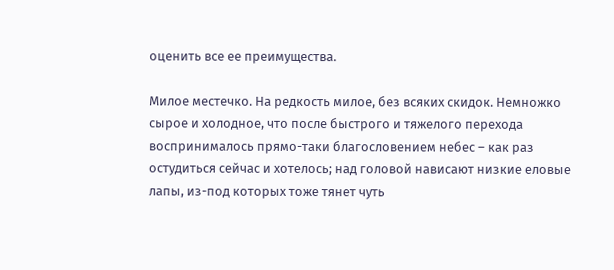оценить все ее преимущества.

Милое местечко. На редкость милое, без всяких скидок. Немножко сырое и холодное, что после быстрого и тяжелого перехода воспринималось прямо-таки благословением небес – как раз остудиться сейчас и хотелось; над головой нависают низкие еловые лапы, из-под которых тоже тянет чуть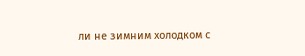ли не зимним холодком с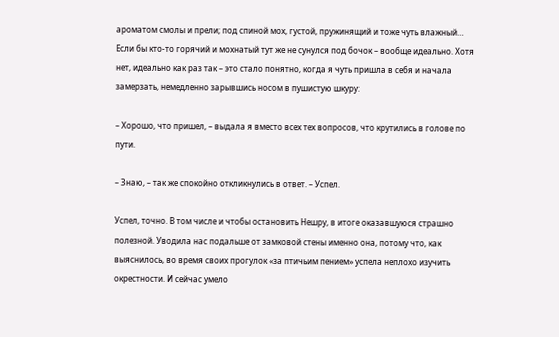ароматом смолы и прели; под спиной мох, густой, пружинящий и тоже чуть влажный… Если бы кто-то горячий и мохнатый тут же не сунулся под бочок – вообще идеально. Хотя нет, идеально как раз так – это стало понятно, когда я чуть пришла в себя и начала замерзать, немедленно зарывшись носом в пушистую шкуру:

– Хорошо, что пришел, – выдала я вместо всех тех вопросов, что крутились в голове по пути.

– Знаю, – так же спокойно откликнулись в ответ. – Успел.

Успел, точно. В том числе и чтобы остановить Нешру, в итоге оказавшуюся страшно полезной. Уводила нас подальше от замковой стены именно она, потому что, как выяснилось, во время своих прогулок «за птичьим пением» успела неплохо изучить окрестности. И сейчас умело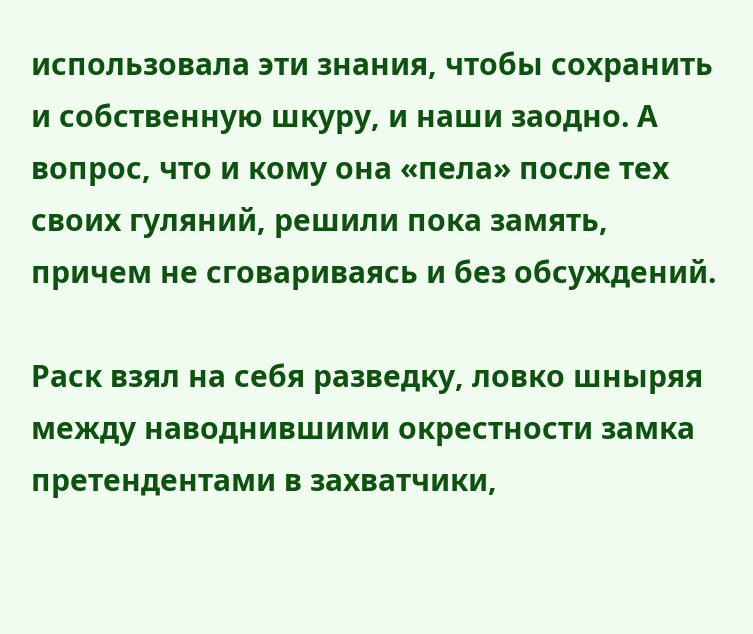использовала эти знания, чтобы сохранить и собственную шкуру, и наши заодно. А вопрос, что и кому она «пела» после тех своих гуляний, решили пока замять, причем не сговариваясь и без обсуждений.

Раск взял на себя разведку, ловко шныряя между наводнившими окрестности замка претендентами в захватчики,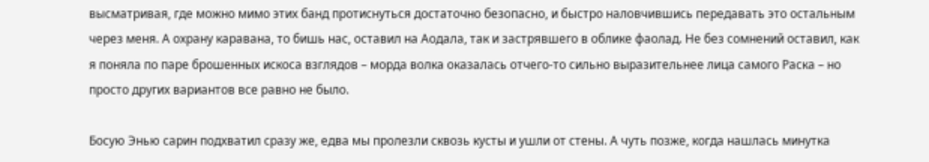высматривая, где можно мимо этих банд протиснуться достаточно безопасно, и быстро наловчившись передавать это остальным через меня. А охрану каравана, то бишь нас, оставил на Аодала, так и застрявшего в облике фаолад. Не без сомнений оставил, как я поняла по паре брошенных искоса взглядов – морда волка оказалась отчего-то сильно выразительнее лица самого Раска – но просто других вариантов все равно не было.

Босую Энью сарин подхватил сразу же, едва мы пролезли сквозь кусты и ушли от стены. А чуть позже, когда нашлась минутка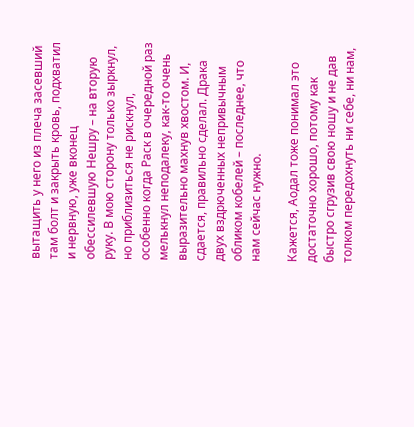вытащить у него из плеча засевший там болт и закрыть кровь, подхватил и нервную, уже вконец обессилевшую Нешру – на вторую руку. В мою сторону только зыркнул, но приблизиться не рискнул, особенно когда Раск в очередной раз мелькнул неподалеку, как-то очень выразительно махнув хвостом. И, сдается, правильно сделал. Драка двух вздрюченных непривычным обликом кобелей – последнее, что нам сейчас нужно.

Кажется, Аодал тоже понимал это достаточно хорошо, потому как быстро сгрузив свою ношу и не дав толком передохнуть ни себе, ни нам,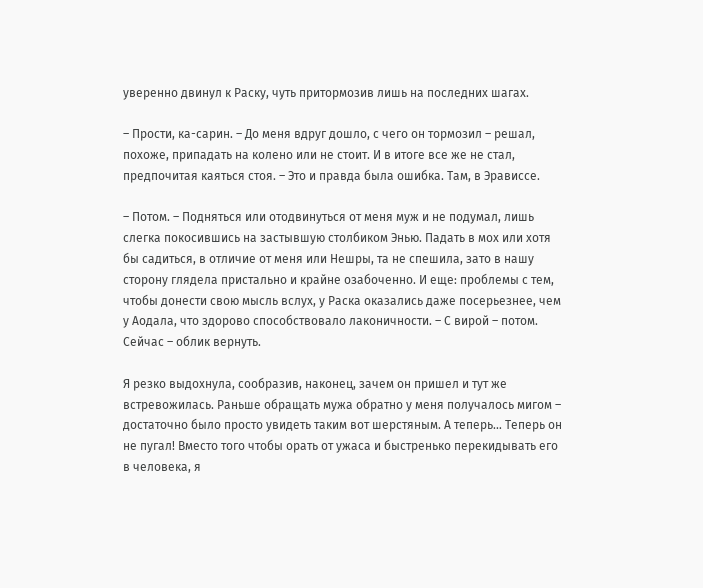уверенно двинул к Раску, чуть притормозив лишь на последних шагах.

– Прости, ка-сарин. – До меня вдруг дошло, с чего он тормозил – решал, похоже, припадать на колено или не стоит. И в итоге все же не стал, предпочитая каяться стоя. – Это и правда была ошибка. Там, в Эрависсе.

– Потом. – Подняться или отодвинуться от меня муж и не подумал, лишь слегка покосившись на застывшую столбиком Энью. Падать в мох или хотя бы садиться, в отличие от меня или Нешры, та не спешила, зато в нашу сторону глядела пристально и крайне озабоченно. И еще: проблемы с тем, чтобы донести свою мысль вслух, у Раска оказались даже посерьезнее, чем у Аодала, что здорово способствовало лаконичности. – С вирой – потом. Сейчас – облик вернуть.

Я резко выдохнула, сообразив, наконец, зачем он пришел и тут же встревожилась. Раньше обращать мужа обратно у меня получалось мигом – достаточно было просто увидеть таким вот шерстяным. А теперь… Теперь он не пугал! Вместо того чтобы орать от ужаса и быстренько перекидывать его в человека, я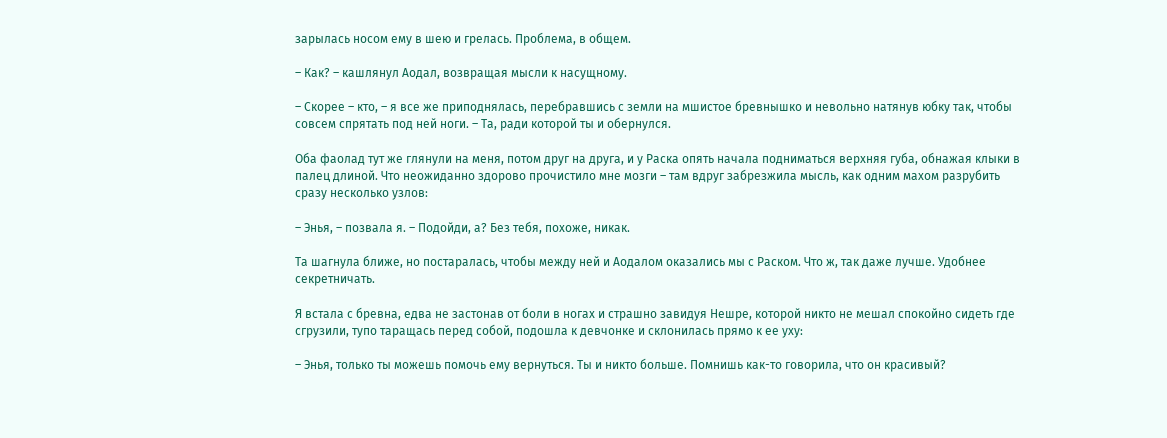зарылась носом ему в шею и грелась. Проблема, в общем.

– Как? – кашлянул Аодал, возвращая мысли к насущному.

– Скорее – кто, – я все же приподнялась, перебравшись с земли на мшистое бревнышко и невольно натянув юбку так, чтобы совсем спрятать под ней ноги. – Та, ради которой ты и обернулся.

Оба фаолад тут же глянули на меня, потом друг на друга, и у Раска опять начала подниматься верхняя губа, обнажая клыки в палец длиной. Что неожиданно здорово прочистило мне мозги – там вдруг забрезжила мысль, как одним махом разрубить сразу несколько узлов:

– Энья, – позвала я. – Подойди, а? Без тебя, похоже, никак.

Та шагнула ближе, но постаралась, чтобы между ней и Аодалом оказались мы с Раском. Что ж, так даже лучше. Удобнее секретничать.

Я встала с бревна, едва не застонав от боли в ногах и страшно завидуя Нешре, которой никто не мешал спокойно сидеть где сгрузили, тупо таращась перед собой, подошла к девчонке и склонилась прямо к ее уху:

– Энья, только ты можешь помочь ему вернуться. Ты и никто больше. Помнишь как-то говорила, что он красивый?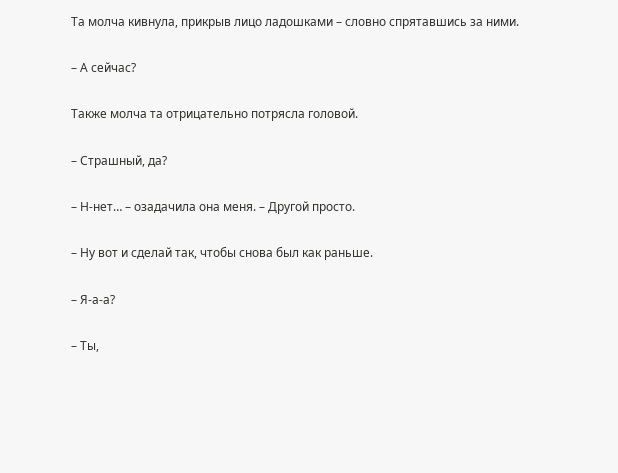Та молча кивнула, прикрыв лицо ладошками – словно спрятавшись за ними.

– А сейчас?

Также молча та отрицательно потрясла головой.

– Страшный, да?

– Н-нет… – озадачила она меня. – Другой просто.

– Ну вот и сделай так, чтобы снова был как раньше.

– Я-а-а?

– Ты,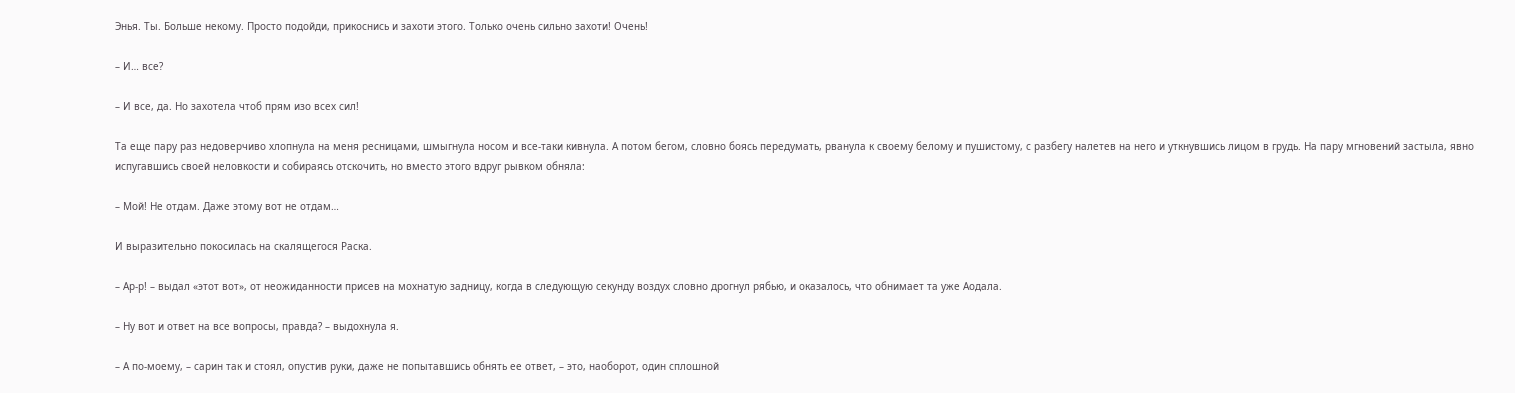Энья. Ты. Больше некому. Просто подойди, прикоснись и захоти этого. Только очень сильно захоти! Очень!

– И… все?

– И все, да. Но захотела чтоб прям изо всех сил!

Та еще пару раз недоверчиво хлопнула на меня ресницами, шмыгнула носом и все-таки кивнула. А потом бегом, словно боясь передумать, рванула к своему белому и пушистому, с разбегу налетев на него и уткнувшись лицом в грудь. На пару мгновений застыла, явно испугавшись своей неловкости и собираясь отскочить, но вместо этого вдруг рывком обняла:

– Мой! Не отдам. Даже этому вот не отдам…

И выразительно покосилась на скалящегося Раска.

– Ар-р! – выдал «этот вот», от неожиданности присев на мохнатую задницу, когда в следующую секунду воздух словно дрогнул рябью, и оказалось, что обнимает та уже Аодала.

– Ну вот и ответ на все вопросы, правда? – выдохнула я.

– А по-моему, – сарин так и стоял, опустив руки, даже не попытавшись обнять ее ответ, – это, наоборот, один сплошной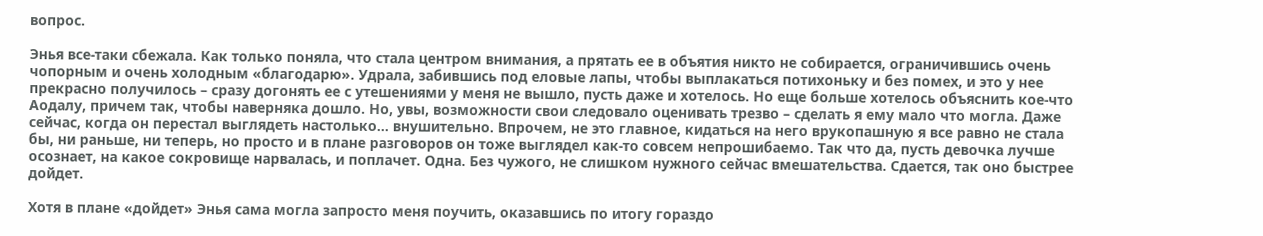вопрос.

Энья все-таки сбежала. Как только поняла, что стала центром внимания, а прятать ее в объятия никто не собирается, ограничившись очень чопорным и очень холодным «благодарю». Удрала, забившись под еловые лапы, чтобы выплакаться потихоньку и без помех, и это у нее прекрасно получилось – сразу догонять ее с утешениями у меня не вышло, пусть даже и хотелось. Но еще больше хотелось объяснить кое-что Аодалу, причем так, чтобы наверняка дошло. Но, увы, возможности свои следовало оценивать трезво – сделать я ему мало что могла. Даже сейчас, когда он перестал выглядеть настолько… внушительно. Впрочем, не это главное, кидаться на него врукопашную я все равно не стала бы, ни раньше, ни теперь, но просто и в плане разговоров он тоже выглядел как-то совсем непрошибаемо. Так что да, пусть девочка лучше осознает, на какое сокровище нарвалась, и поплачет. Одна. Без чужого, не слишком нужного сейчас вмешательства. Сдается, так оно быстрее дойдет.

Хотя в плане «дойдет» Энья сама могла запросто меня поучить, оказавшись по итогу гораздо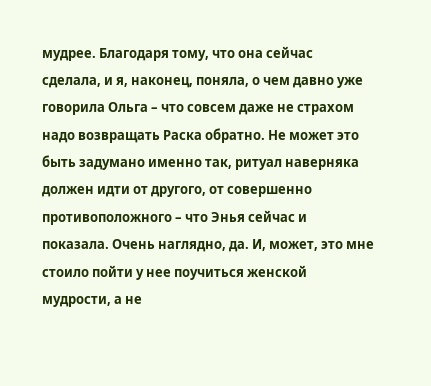мудрее. Благодаря тому, что она сейчас сделала, и я, наконец, поняла, о чем давно уже говорила Ольга – что совсем даже не страхом надо возвращать Раска обратно. Не может это быть задумано именно так, ритуал наверняка должен идти от другого, от совершенно противоположного – что Энья сейчас и показала. Очень наглядно, да. И, может, это мне стоило пойти у нее поучиться женской мудрости, а не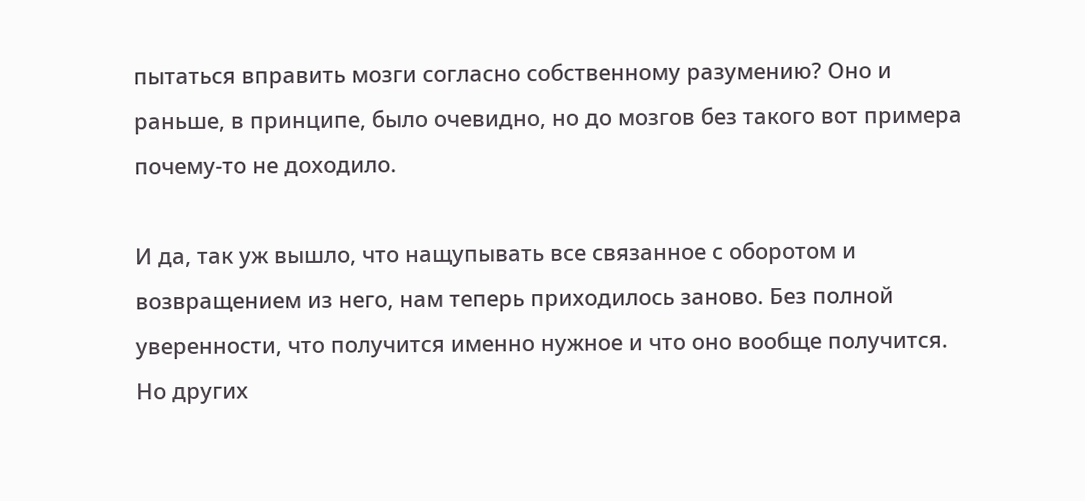пытаться вправить мозги согласно собственному разумению? Оно и раньше, в принципе, было очевидно, но до мозгов без такого вот примера почему-то не доходило.

И да, так уж вышло, что нащупывать все связанное с оборотом и возвращением из него, нам теперь приходилось заново. Без полной уверенности, что получится именно нужное и что оно вообще получится. Но других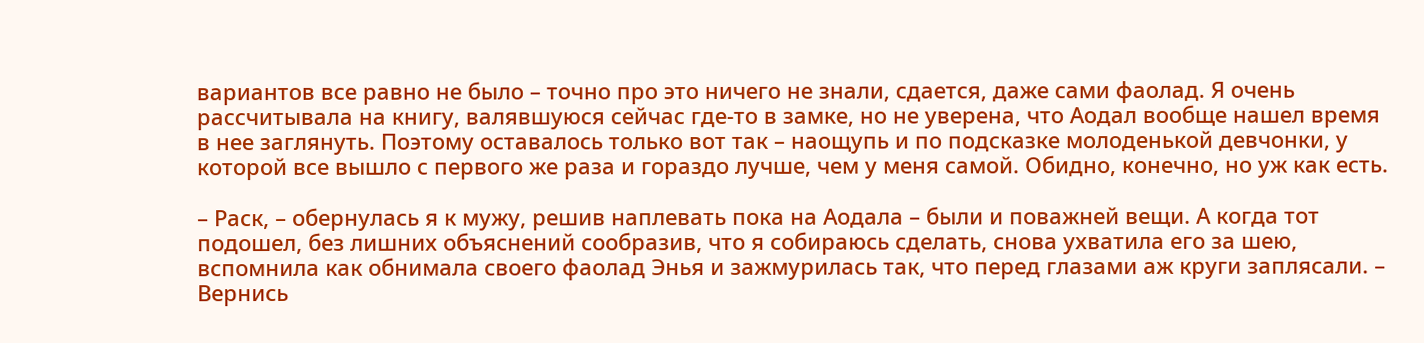вариантов все равно не было – точно про это ничего не знали, сдается, даже сами фаолад. Я очень рассчитывала на книгу, валявшуюся сейчас где-то в замке, но не уверена, что Аодал вообще нашел время в нее заглянуть. Поэтому оставалось только вот так – наощупь и по подсказке молоденькой девчонки, у которой все вышло с первого же раза и гораздо лучше, чем у меня самой. Обидно, конечно, но уж как есть.

– Раск, – обернулась я к мужу, решив наплевать пока на Аодала – были и поважней вещи. А когда тот подошел, без лишних объяснений сообразив, что я собираюсь сделать, снова ухватила его за шею, вспомнила как обнимала своего фаолад Энья и зажмурилась так, что перед глазами аж круги заплясали. – Вернись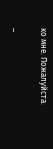ко мне. Пожалуйста.

–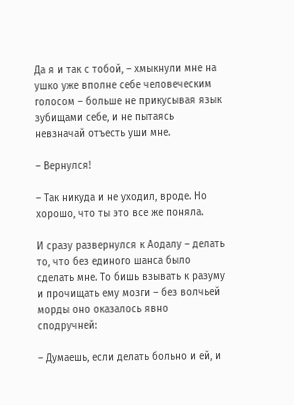Да я и так с тобой, – хмыкнули мне на ушко уже вполне себе человеческим голосом – больше не прикусывая язык зубищами себе, и не пытаясь невзначай отъесть уши мне.

– Вернулся!

– Так никуда и не уходил, вроде. Но хорошо, что ты это все же поняла.

И сразу развернулся к Аодалу – делать то, что без единого шанса было сделать мне. То бишь взывать к разуму и прочищать ему мозги – без волчьей морды оно оказалось явно сподручней:

– Думаешь, если делать больно и ей, и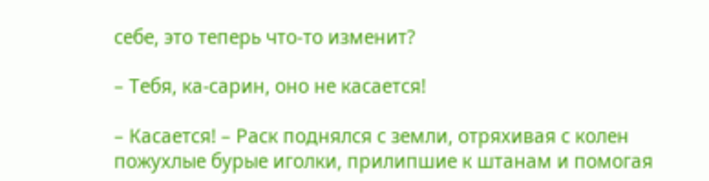себе, это теперь что-то изменит?

– Тебя, ка-сарин, оно не касается!

– Касается! – Раск поднялся с земли, отряхивая с колен пожухлые бурые иголки, прилипшие к штанам и помогая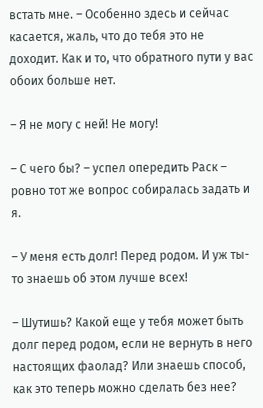встать мне. – Особенно здесь и сейчас касается, жаль, что до тебя это не доходит. Как и то, что обратного пути у вас обоих больше нет.

– Я не могу с ней! Не могу!

– С чего бы? – успел опередить Раск – ровно тот же вопрос собиралась задать и я.

– У меня есть долг! Перед родом. И уж ты-то знаешь об этом лучше всех!

– Шутишь? Какой еще у тебя может быть долг перед родом, если не вернуть в него настоящих фаолад? Или знаешь способ, как это теперь можно сделать без нее?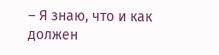– Я знаю, что и как должен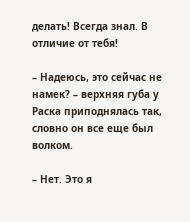делать! Всегда знал. В отличие от тебя!

– Надеюсь, это сейчас не намек? – верхняя губа у Раска приподнялась так, словно он все еще был волком.

– Нет. Это я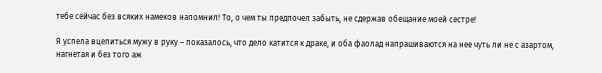тебе сейчас без всяких намеков напомнил! То, о чем ты предпочел забыть, не сдержав обещание моей сестре!

Я успела вцепиться мужу в руку – показалось, что дело катится к драке, и оба фаолад напрашиваются на нее чуть ли не с азартом, нагнетая и без того аж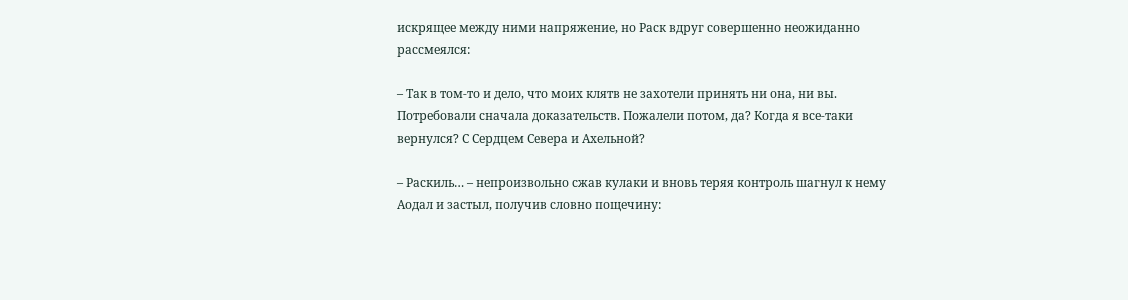искрящее между ними напряжение, но Раск вдруг совершенно неожиданно рассмеялся:

– Так в том-то и дело, что моих клятв не захотели принять ни она, ни вы. Потребовали сначала доказательств. Пожалели потом, да? Когда я все-таки вернулся? С Сердцем Севера и Ахельной?

– Раскиль… – непроизвольно сжав кулаки и вновь теряя контроль шагнул к нему Аодал и застыл, получив словно пощечину: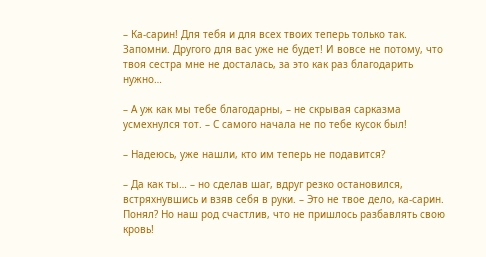– Ка-сарин! Для тебя и для всех твоих теперь только так. Запомни. Другого для вас уже не будет! И вовсе не потому, что твоя сестра мне не досталась, за это как раз благодарить нужно…

– А уж как мы тебе благодарны, – не скрывая сарказма усмехнулся тот. – С самого начала не по тебе кусок был!

– Надеюсь, уже нашли, кто им теперь не подавится?

– Да как ты… – но сделав шаг, вдруг резко остановился, встряхнувшись и взяв себя в руки. – Это не твое дело, ка-сарин. Понял? Но наш род счастлив, что не пришлось разбавлять свою кровь!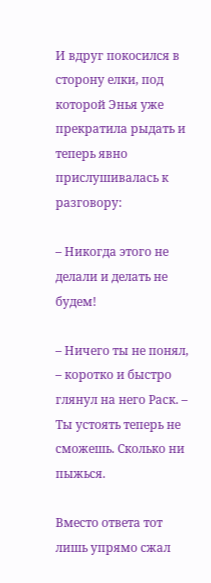И вдруг покосился в сторону елки, под которой Энья уже прекратила рыдать и теперь явно прислушивалась к разговору:

– Никогда этого не делали и делать не будем!

– Ничего ты не понял, – коротко и быстро глянул на него Раск. – Ты устоять теперь не сможешь. Сколько ни пыжься.

Вместо ответа тот лишь упрямо сжал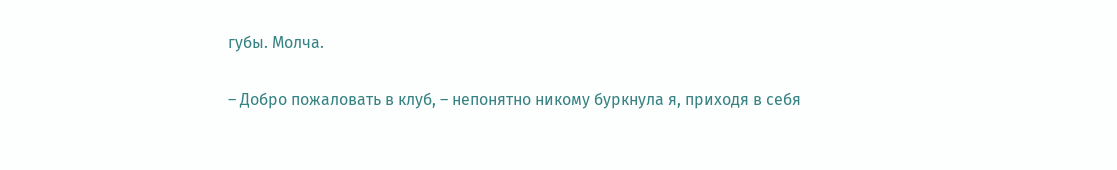губы. Молча.

– Добро пожаловать в клуб, – непонятно никому буркнула я, приходя в себя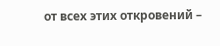от всех этих откровений –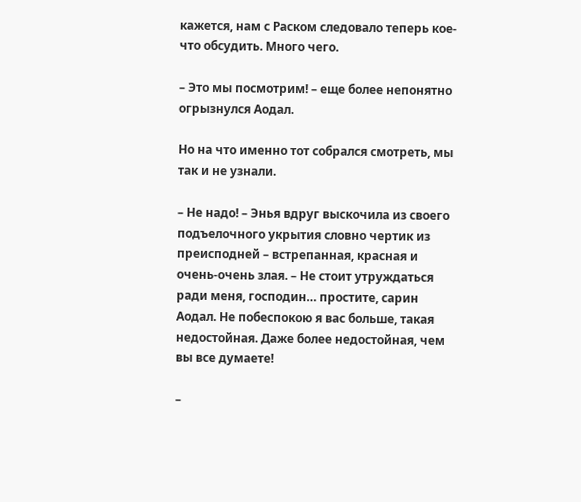кажется, нам с Раском следовало теперь кое-что обсудить. Много чего.

– Это мы посмотрим! – еще более непонятно огрызнулся Аодал.

Но на что именно тот собрался смотреть, мы так и не узнали.

– Не надо! – Энья вдруг выскочила из своего подъелочного укрытия словно чертик из преисподней – встрепанная, красная и очень-очень злая. – Не стоит утруждаться ради меня, господин… простите, сарин Аодал. Не побеспокою я вас больше, такая недостойная. Даже более недостойная, чем вы все думаете!

–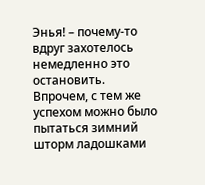Энья! – почему-то вдруг захотелось немедленно это остановить. Впрочем, с тем же успехом можно было пытаться зимний шторм ладошками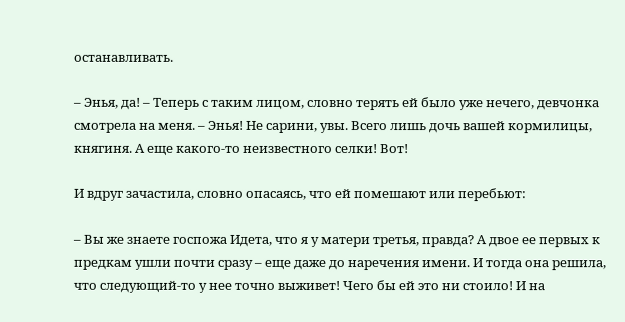останавливать.

– Энья, да! – Теперь с таким лицом, словно терять ей было уже нечего, девчонка смотрела на меня. – Энья! Не сарини, увы. Всего лишь дочь вашей кормилицы, княгиня. А еще какого-то неизвестного селки! Вот!

И вдруг зачастила, словно опасаясь, что ей помешают или перебьют:

– Вы же знаете госпожа Идета, что я у матери третья, правда? А двое ее первых к предкам ушли почти сразу – еще даже до наречения имени. И тогда она решила, что следующий-то у нее точно выживет! Чего бы ей это ни стоило! И на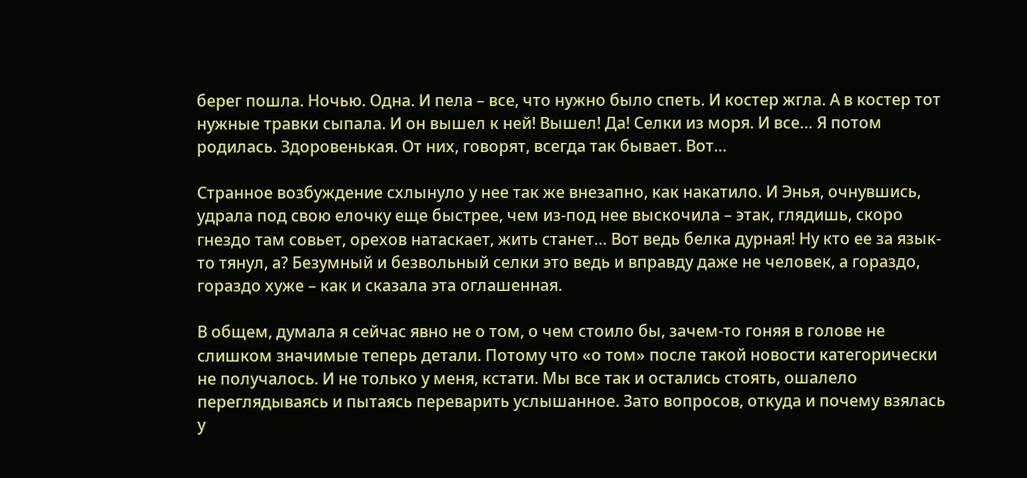берег пошла. Ночью. Одна. И пела – все, что нужно было спеть. И костер жгла. А в костер тот нужные травки сыпала. И он вышел к ней! Вышел! Да! Селки из моря. И все… Я потом родилась. Здоровенькая. От них, говорят, всегда так бывает. Вот…

Странное возбуждение схлынуло у нее так же внезапно, как накатило. И Энья, очнувшись, удрала под свою елочку еще быстрее, чем из-под нее выскочила – этак, глядишь, скоро гнездо там совьет, орехов натаскает, жить станет… Вот ведь белка дурная! Ну кто ее за язык-то тянул, а? Безумный и безвольный селки это ведь и вправду даже не человек, а гораздо, гораздо хуже – как и сказала эта оглашенная.

В общем, думала я сейчас явно не о том, о чем стоило бы, зачем-то гоняя в голове не слишком значимые теперь детали. Потому что «о том» после такой новости категорически не получалось. И не только у меня, кстати. Мы все так и остались стоять, ошалело переглядываясь и пытаясь переварить услышанное. Зато вопросов, откуда и почему взялась у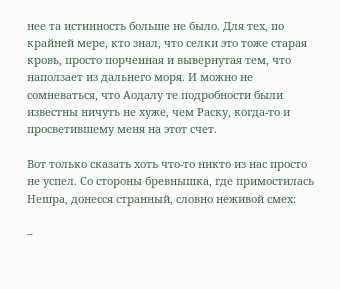нее та истинность больше не было. Для тех, по крайней мере, кто знал, что селки это тоже старая кровь, просто порченная и вывернутая тем, что наползает из дальнего моря. И можно не сомневаться, что Аодалу те подробности были известны ничуть не хуже, чем Раску, когда-то и просветившему меня на этот счет.

Вот только сказать хоть что-то никто из нас просто не успел. Со стороны бревнышка, где примостилась Нешра, донесся странный, словно неживой смех:

–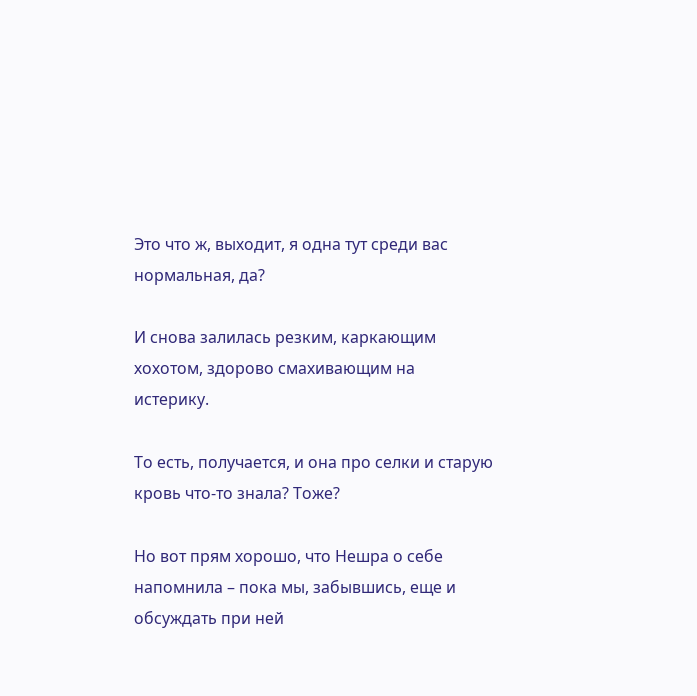Это что ж, выходит, я одна тут среди вас нормальная, да?

И снова залилась резким, каркающим хохотом, здорово смахивающим на истерику.

То есть, получается, и она про селки и старую кровь что-то знала? Тоже?

Но вот прям хорошо, что Нешра о себе напомнила – пока мы, забывшись, еще и обсуждать при ней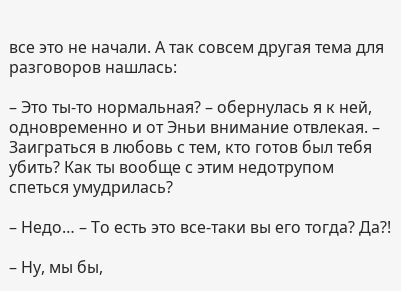все это не начали. А так совсем другая тема для разговоров нашлась:

– Это ты-то нормальная? – обернулась я к ней, одновременно и от Эньи внимание отвлекая. – Заиграться в любовь с тем, кто готов был тебя убить? Как ты вообще с этим недотрупом спеться умудрилась?

– Недо… – То есть это все-таки вы его тогда? Да?!

– Ну, мы бы,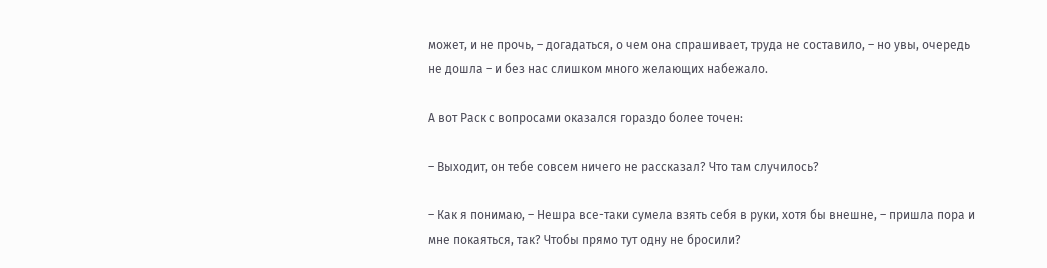может, и не прочь, – догадаться, о чем она спрашивает, труда не составило, – но увы, очередь не дошла – и без нас слишком много желающих набежало.

А вот Раск с вопросами оказался гораздо более точен:

– Выходит, он тебе совсем ничего не рассказал? Что там случилось?

– Как я понимаю, – Нешра все-таки сумела взять себя в руки, хотя бы внешне, – пришла пора и мне покаяться, так? Чтобы прямо тут одну не бросили?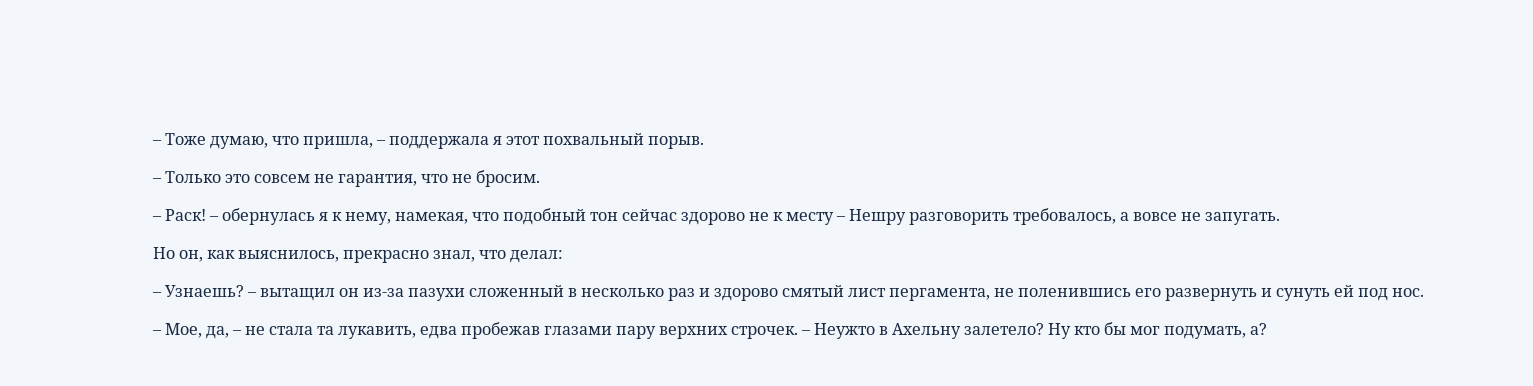– Тоже думаю, что пришла, – поддержала я этот похвальный порыв.

– Только это совсем не гарантия, что не бросим.

– Раск! – обернулась я к нему, намекая, что подобный тон сейчас здорово не к месту – Нешру разговорить требовалось, а вовсе не запугать.

Но он, как выяснилось, прекрасно знал, что делал:

– Узнаешь? – вытащил он из-за пазухи сложенный в несколько раз и здорово смятый лист пергамента, не поленившись его развернуть и сунуть ей под нос.

– Мое, да, – не стала та лукавить, едва пробежав глазами пару верхних строчек. – Неужто в Ахельну залетело? Ну кто бы мог подумать, а?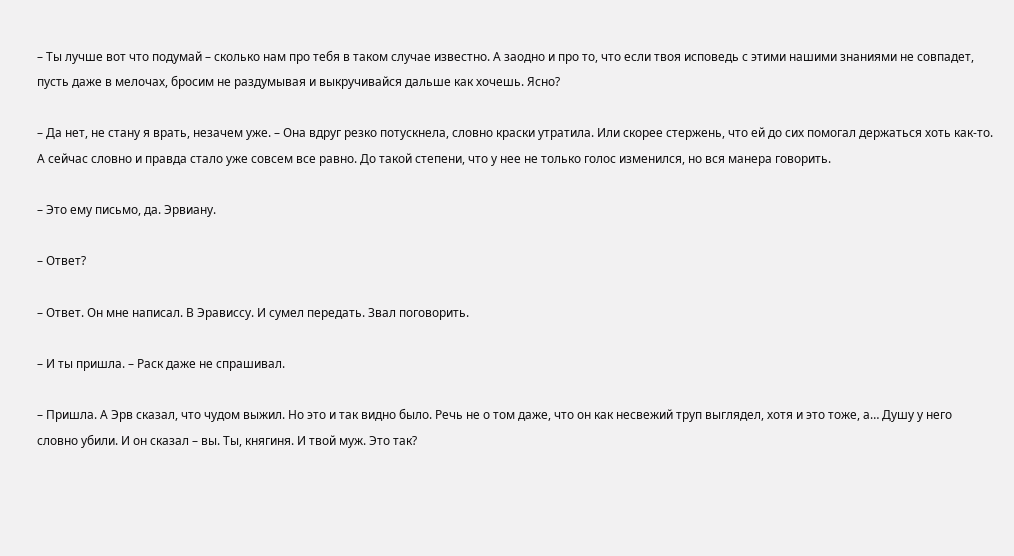– Ты лучше вот что подумай – сколько нам про тебя в таком случае известно. А заодно и про то, что если твоя исповедь с этими нашими знаниями не совпадет, пусть даже в мелочах, бросим не раздумывая и выкручивайся дальше как хочешь. Ясно?

– Да нет, не стану я врать, незачем уже. – Она вдруг резко потускнела, словно краски утратила. Или скорее стержень, что ей до сих помогал держаться хоть как-то. А сейчас словно и правда стало уже совсем все равно. До такой степени, что у нее не только голос изменился, но вся манера говорить.

– Это ему письмо, да. Эрвиану.

– Ответ?

– Ответ. Он мне написал. В Эрависсу. И сумел передать. Звал поговорить.

– И ты пришла. – Раск даже не спрашивал.

– Пришла. А Эрв сказал, что чудом выжил. Но это и так видно было. Речь не о том даже, что он как несвежий труп выглядел, хотя и это тоже, а… Душу у него словно убили. И он сказал – вы. Ты, княгиня. И твой муж. Это так?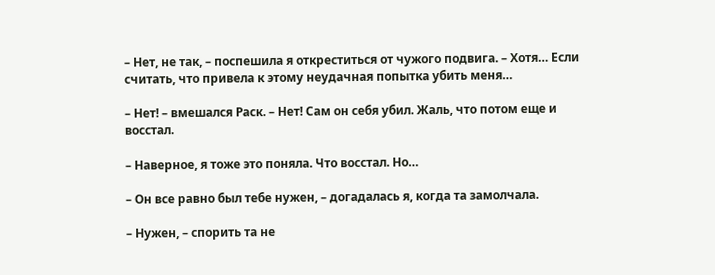– Нет, не так, – поспешила я откреститься от чужого подвига. – Хотя… Если считать, что привела к этому неудачная попытка убить меня…

– Нет! – вмешался Раск. – Нет! Сам он себя убил. Жаль, что потом еще и восстал.

– Наверное, я тоже это поняла. Что восстал. Но…

– Он все равно был тебе нужен, – догадалась я, когда та замолчала.

– Нужен, – спорить та не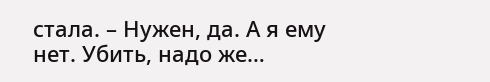стала. – Нужен, да. А я ему нет. Убить, надо же…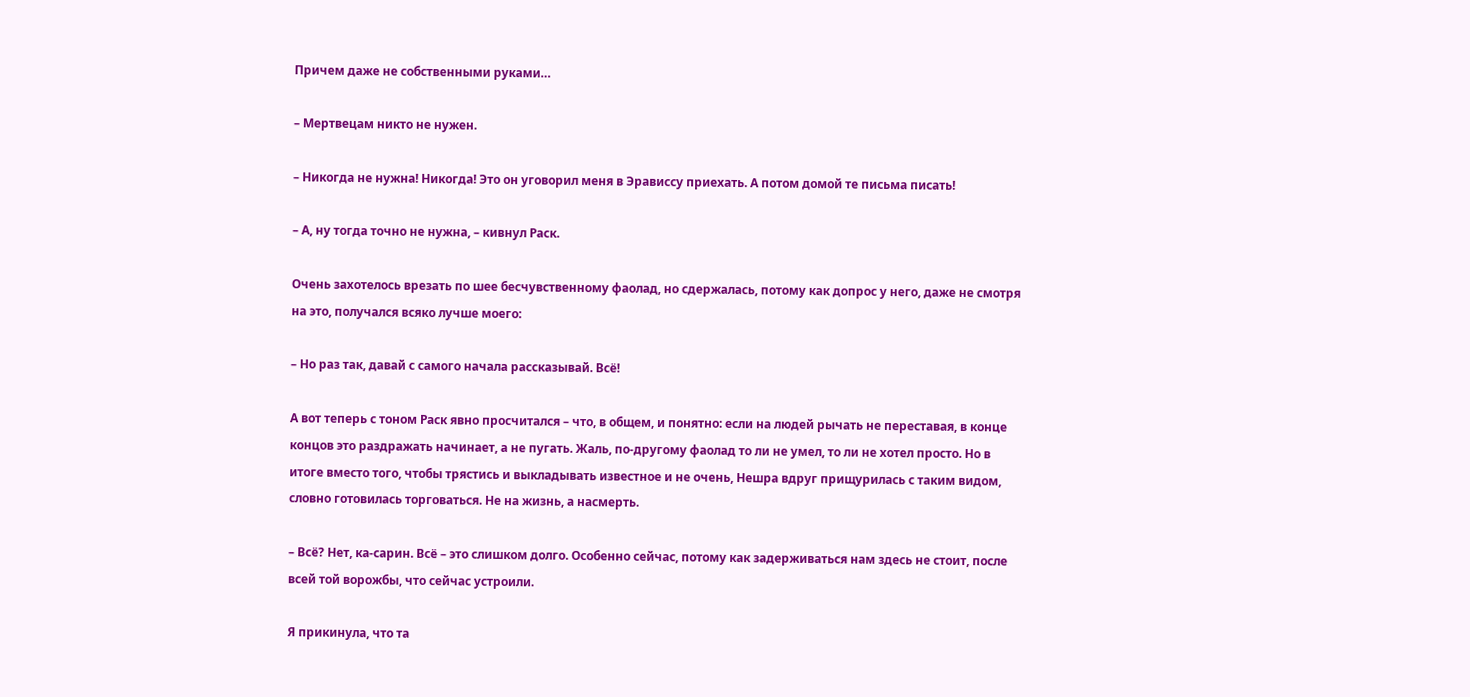Причем даже не собственными руками…

– Мертвецам никто не нужен.

– Никогда не нужна! Никогда! Это он уговорил меня в Эрависсу приехать. А потом домой те письма писать!

– А, ну тогда точно не нужна, – кивнул Раск.

Очень захотелось врезать по шее бесчувственному фаолад, но сдержалась, потому как допрос у него, даже не смотря на это, получался всяко лучше моего:

– Но раз так, давай с самого начала рассказывай. Всё!

А вот теперь с тоном Раск явно просчитался – что, в общем, и понятно: если на людей рычать не переставая, в конце концов это раздражать начинает, а не пугать. Жаль, по-другому фаолад то ли не умел, то ли не хотел просто. Но в итоге вместо того, чтобы трястись и выкладывать известное и не очень, Нешра вдруг прищурилась с таким видом, словно готовилась торговаться. Не на жизнь, а насмерть.

– Всё? Нет, ка-сарин. Всё – это слишком долго. Особенно сейчас, потому как задерживаться нам здесь не стоит, после всей той ворожбы, что сейчас устроили.

Я прикинула, что та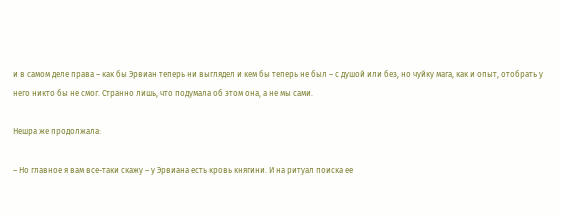и в самом деле права – как бы Эрвиан теперь ни выглядел и кем бы теперь не был – с душой или без, но чуйку мага, как и опыт, отобрать у него никто бы не смог. Странно лишь, что подумала об этом она, а не мы сами.

Нешра же продолжала:

– Но главное я вам все-таки скажу – у Эрвиана есть кровь княгини. И на ритуал поиска ее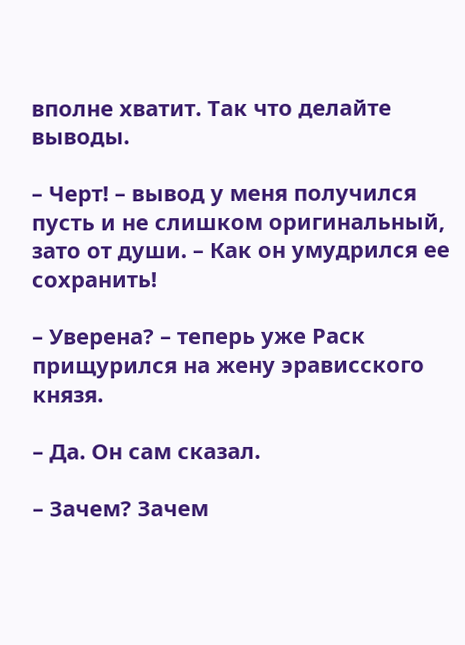вполне хватит. Так что делайте выводы.

– Черт! – вывод у меня получился пусть и не слишком оригинальный, зато от души. – Как он умудрился ее сохранить!

– Уверена? – теперь уже Раск прищурился на жену эрависского князя.

– Да. Он сам сказал.

– Зачем? Зачем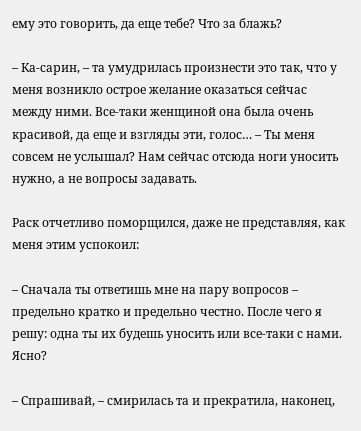ему это говорить, да еще тебе? Что за блажь?

– Ка-сарин, – та умудрилась произнести это так, что у меня возникло острое желание оказаться сейчас между ними. Все-таки женщиной она была очень красивой, да еще и взгляды эти, голос… – Ты меня совсем не услышал? Нам сейчас отсюда ноги уносить нужно, а не вопросы задавать.

Раск отчетливо поморщился, даже не представляя, как меня этим успокоил:

– Сначала ты ответишь мне на пару вопросов – предельно кратко и предельно честно. После чего я решу: одна ты их будешь уносить или все-таки с нами. Ясно?

– Спрашивай, – смирилась та и прекратила, наконец,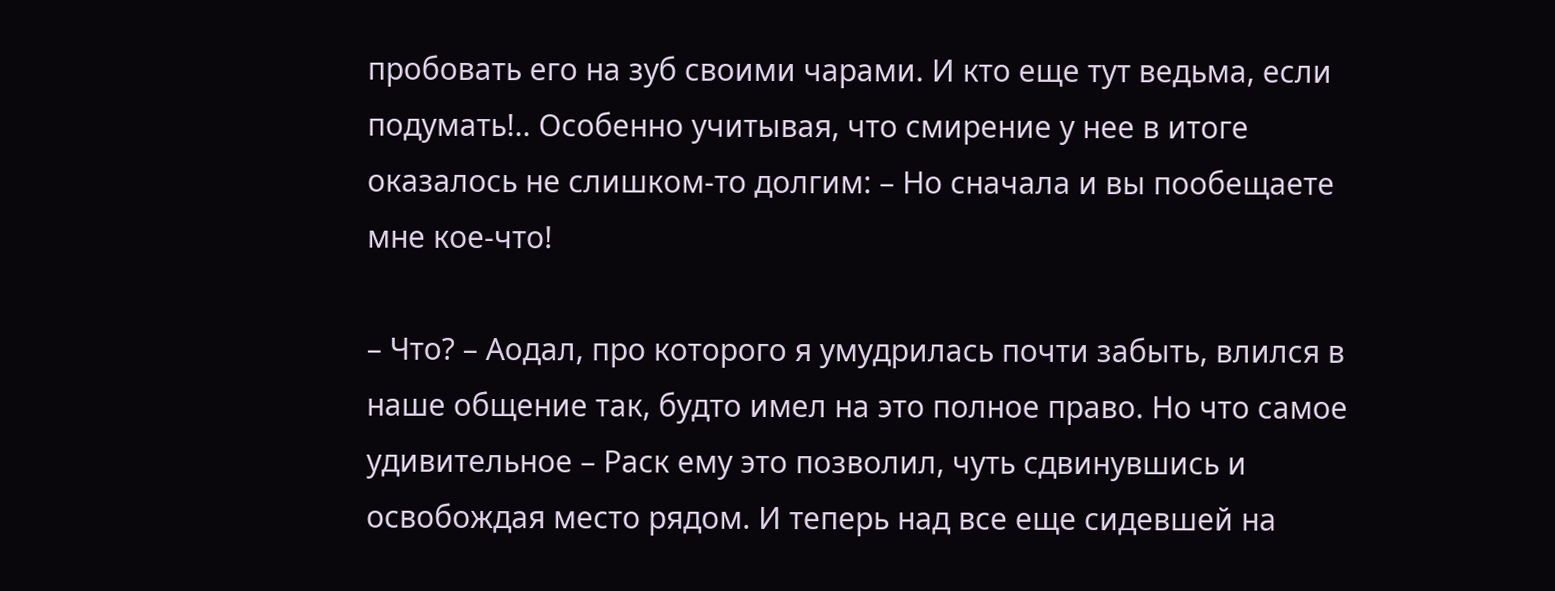пробовать его на зуб своими чарами. И кто еще тут ведьма, если подумать!.. Особенно учитывая, что смирение у нее в итоге оказалось не слишком-то долгим: – Но сначала и вы пообещаете мне кое-что!

– Что? – Аодал, про которого я умудрилась почти забыть, влился в наше общение так, будто имел на это полное право. Но что самое удивительное – Раск ему это позволил, чуть сдвинувшись и освобождая место рядом. И теперь над все еще сидевшей на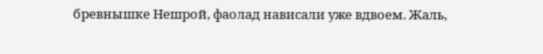бревнышке Нешрой, фаолад нависали уже вдвоем. Жаль,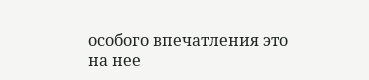особого впечатления это на нее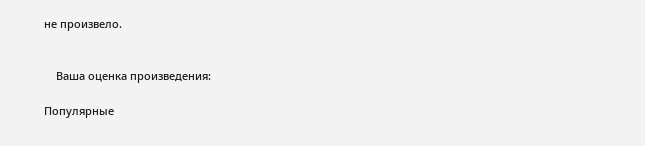не произвело.


    Ваша оценка произведения:

Популярные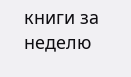книги за неделю